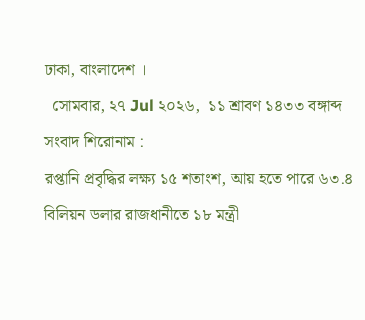ঢাকা, বাংলাদেশ ।
  সোমবার, ২৭ Jul ২০২৬,  ১১ শ্রাবণ ১৪৩৩ বঙ্গাব্দ
সংবাদ শিরোনাম :
রপ্তানি প্রবৃদ্ধির লক্ষ্য ১৫ শতাংশ, আয় হতে পারে ৬৩.৪ বিলিয়ন ডলার রাজধানীতে ১৮ মন্ত্রী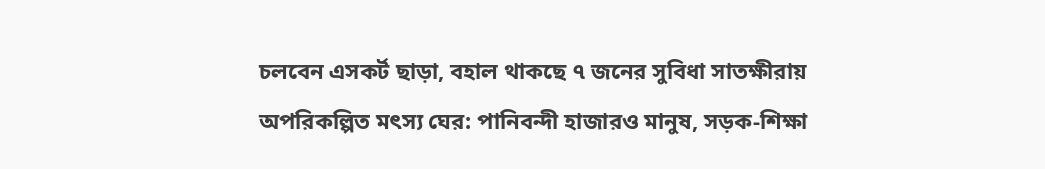চলবেন এসকর্ট ছাড়া, বহাল থাকছে ৭ জনের সুবিধা সাতক্ষীরায় অপরিকল্পিত মৎস্য ঘের: পানিবন্দী হাজারও মানুষ, সড়ক-শিক্ষা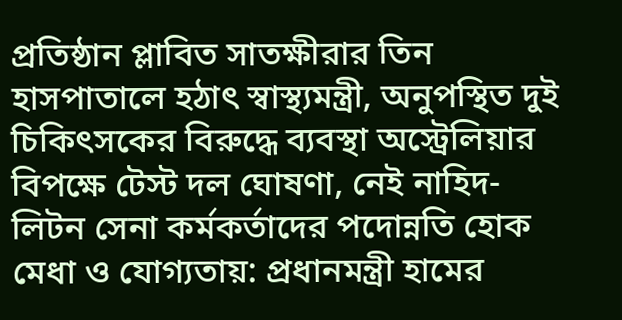প্রতিষ্ঠান প্লাবিত সাতক্ষীরার তিন হাসপাতালে হঠাৎ স্বাস্থ্যমন্ত্রী, অনুপস্থিত দুই চিকিৎসকের বিরুদ্ধে ব্যবস্থা অস্ট্রেলিয়ার বিপক্ষে টেস্ট দল ঘোষণা, নেই নাহিদ-লিটন সেনা কর্মকর্তাদের পদোন্নতি হোক মেধা ও যোগ্যতায়: প্রধানমন্ত্রী হামের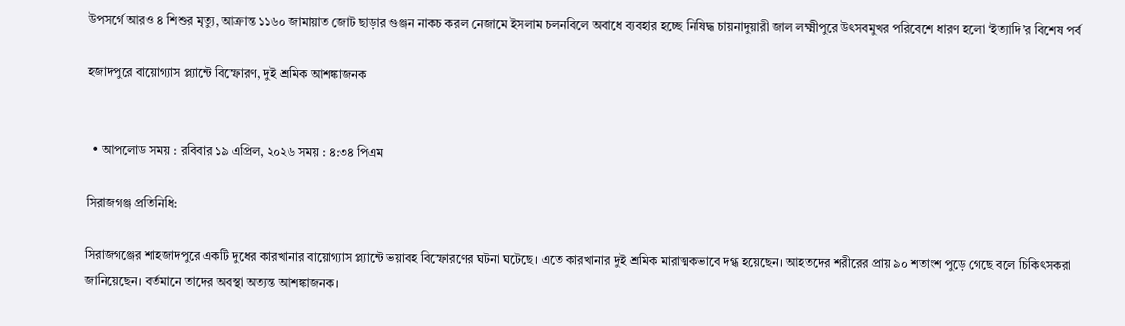উপসর্গে আরও ৪ শিশুর মৃত্যু, আক্রান্ত ১১৬০ জামায়াত জোট ছাড়ার গুঞ্জন নাকচ করল নেজামে ইসলাম চলনবিলে অবাধে ব্যবহার হচ্ছে নিষিদ্ধ চায়নাদুয়ারী জাল লক্ষ্মীপুরে উৎসবমুখর পরিবেশে ধারণ হলো ‘ইত্যাদি’র বিশেষ পর্ব

হজাদপুরে বায়োগ্যাস প্ল্যান্টে বিস্ফোরণ, দুই শ্রমিক আশঙ্কাজনক


  • আপলোড সময় : রবিবার ১৯ এপ্রিল, ২০২৬ সময় : ৪:৩৪ পিএম

সিরাজগঞ্জ প্রতিনিধি:

সিরাজগঞ্জের শাহজাদপুরে একটি দুধের কারখানার বায়োগ্যাস প্ল্যান্টে ভয়াবহ বিস্ফোরণের ঘটনা ঘটেছে। এতে কারখানার দুই শ্রমিক মারাত্মকভাবে দগ্ধ হয়েছেন। আহতদের শরীরের প্রায় ৯০ শতাংশ পুড়ে গেছে বলে চিকিৎসকরা জানিয়েছেন। বর্তমানে তাদের অবস্থা অত্যন্ত আশঙ্কাজনক।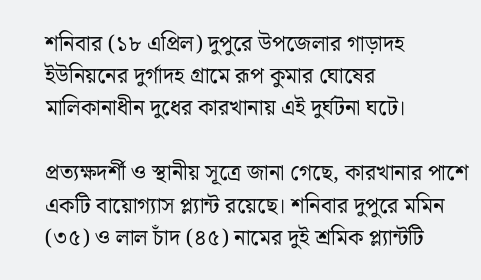শনিবার (১৮ এপ্রিল) দুপুরে উপজেলার গাড়াদহ ইউনিয়নের দুর্গাদহ গ্রামে রূপ কুমার ঘোষের মালিকানাধীন দুধের কারখানায় এই দুর্ঘটনা ঘটে।

প্রত্যক্ষদর্শী ও স্থানীয় সূত্রে জানা গেছে, কারখানার পাশে একটি বায়োগ্যাস প্ল্যান্ট রয়েছে। শনিবার দুপুরে মমিন (৩৫) ও লাল চাঁদ (৪৫) নামের দুই শ্রমিক প্ল্যান্টটি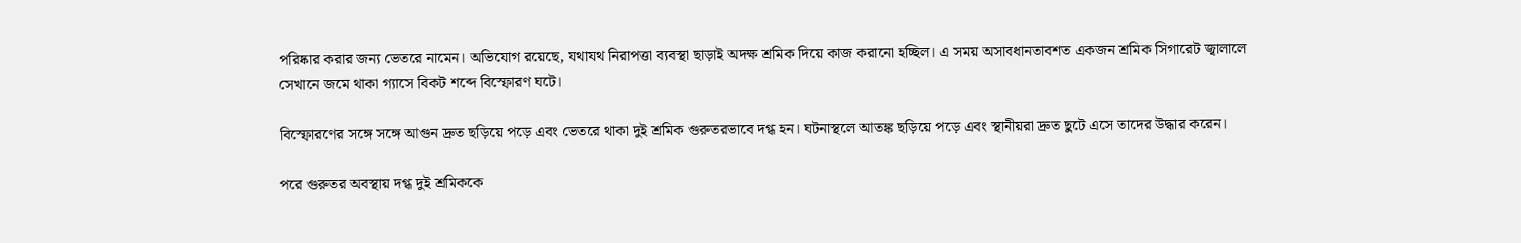পরিষ্কার করার জন্য ভেতরে নামেন। অভিযোগ রয়েছে, যথাযথ নিরাপত্তা ব্যবস্থা ছাড়াই অদক্ষ শ্রমিক দিয়ে কাজ করানো হচ্ছিল। এ সময় অসাবধানতাবশত একজন শ্রমিক সিগারেট জ্বালালে সেখানে জমে থাকা গ্যাসে বিকট শব্দে বিস্ফোরণ ঘটে।

বিস্ফোরণের সঙ্গে সঙ্গে আগুন দ্রুত ছড়িয়ে পড়ে এবং ভেতরে থাকা দুই শ্রমিক গুরুতরভাবে দগ্ধ হন। ঘটনাস্থলে আতঙ্ক ছড়িয়ে পড়ে এবং স্থানীয়রা দ্রুত ছুটে এসে তাদের উদ্ধার করেন।

পরে গুরুতর অবস্থায় দগ্ধ দুই শ্রমিককে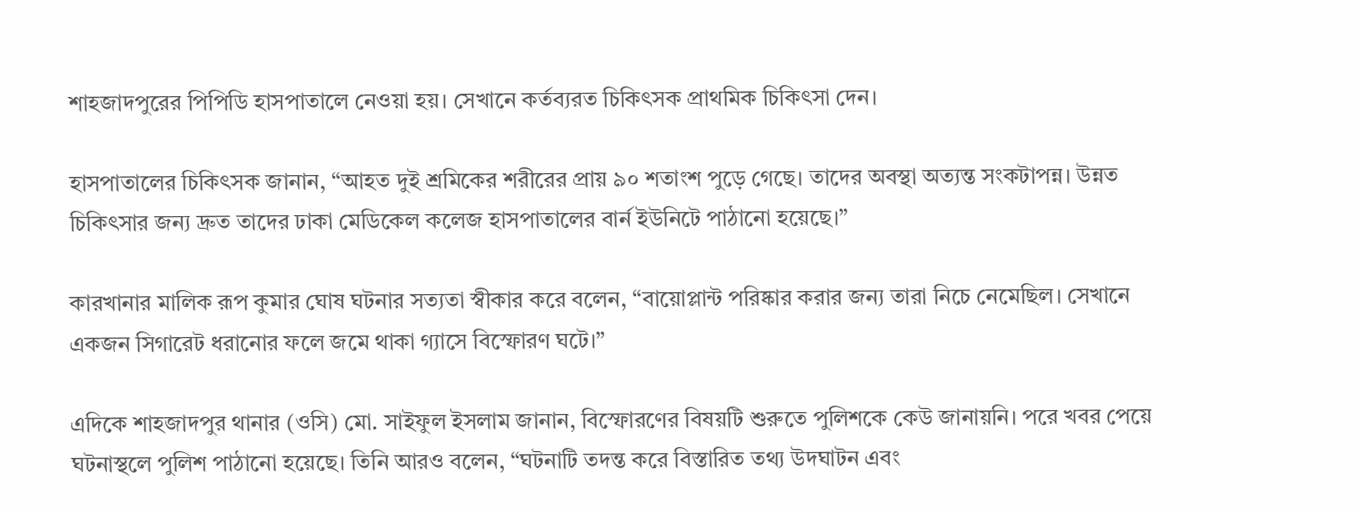শাহজাদপুরের পিপিডি হাসপাতালে নেওয়া হয়। সেখানে কর্তব্যরত চিকিৎসক প্রাথমিক চিকিৎসা দেন।

হাসপাতালের চিকিৎসক জানান, “আহত দুই শ্রমিকের শরীরের প্রায় ৯০ শতাংশ পুড়ে গেছে। তাদের অবস্থা অত্যন্ত সংকটাপন্ন। উন্নত চিকিৎসার জন্য দ্রুত তাদের ঢাকা মেডিকেল কলেজ হাসপাতালের বার্ন ইউনিটে পাঠানো হয়েছে।”

কারখানার মালিক রূপ কুমার ঘোষ ঘটনার সত্যতা স্বীকার করে বলেন, “বায়োপ্লান্ট পরিষ্কার করার জন্য তারা নিচে নেমেছিল। সেখানে একজন সিগারেট ধরানোর ফলে জমে থাকা গ্যাসে বিস্ফোরণ ঘটে।”

এদিকে শাহজাদপুর থানার (ওসি) মো. সাইফুল ইসলাম জানান, বিস্ফোরণের বিষয়টি শুরুতে পুলিশকে কেউ জানায়নি। পরে খবর পেয়ে ঘটনাস্থলে পুলিশ পাঠানো হয়েছে। তিনি আরও বলেন, “ঘটনাটি তদন্ত করে বিস্তারিত তথ্য উদঘাটন এবং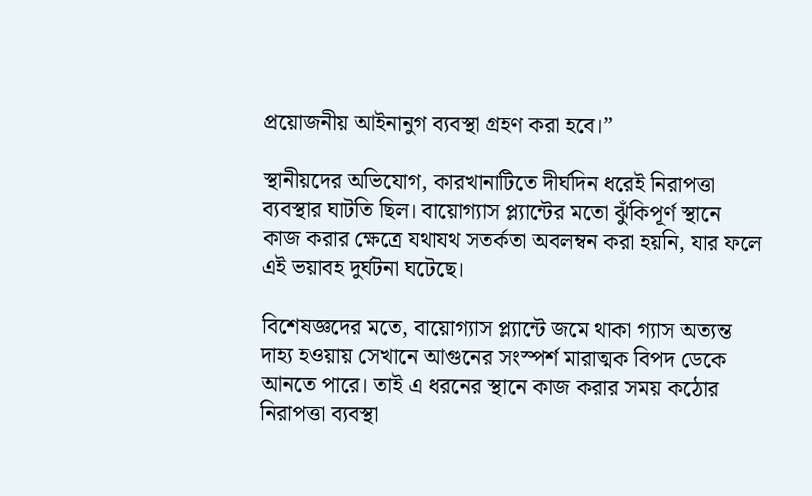প্রয়োজনীয় আইনানুগ ব্যবস্থা গ্রহণ করা হবে।”

স্থানীয়দের অভিযোগ, কারখানাটিতে দীর্ঘদিন ধরেই নিরাপত্তা ব্যবস্থার ঘাটতি ছিল। বায়োগ্যাস প্ল্যান্টের মতো ঝুঁকিপূর্ণ স্থানে কাজ করার ক্ষেত্রে যথাযথ সতর্কতা অবলম্বন করা হয়নি, যার ফলে এই ভয়াবহ দুর্ঘটনা ঘটেছে।

বিশেষজ্ঞদের মতে, বায়োগ্যাস প্ল্যান্টে জমে থাকা গ্যাস অত্যন্ত দাহ্য হওয়ায় সেখানে আগুনের সংস্পর্শ মারাত্মক বিপদ ডেকে আনতে পারে। তাই এ ধরনের স্থানে কাজ করার সময় কঠোর নিরাপত্তা ব্যবস্থা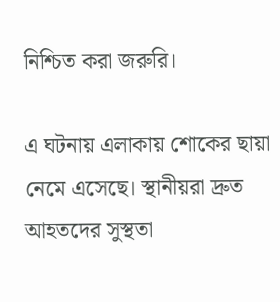নিশ্চিত করা জরুরি।

এ ঘটনায় এলাকায় শোকের ছায়া নেমে এসেছে। স্থানীয়রা দ্রুত আহতদের সুস্থতা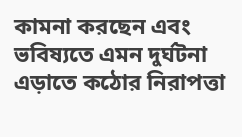কামনা করছেন এবং ভবিষ্যতে এমন দুর্ঘটনা এড়াতে কঠোর নিরাপত্তা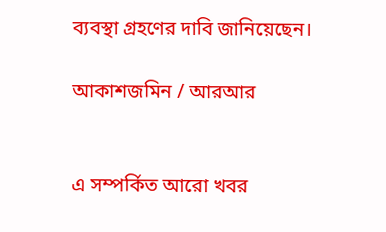ব্যবস্থা গ্রহণের দাবি জানিয়েছেন।

আকাশজমিন / আরআর


এ সম্পর্কিত আরো খবর